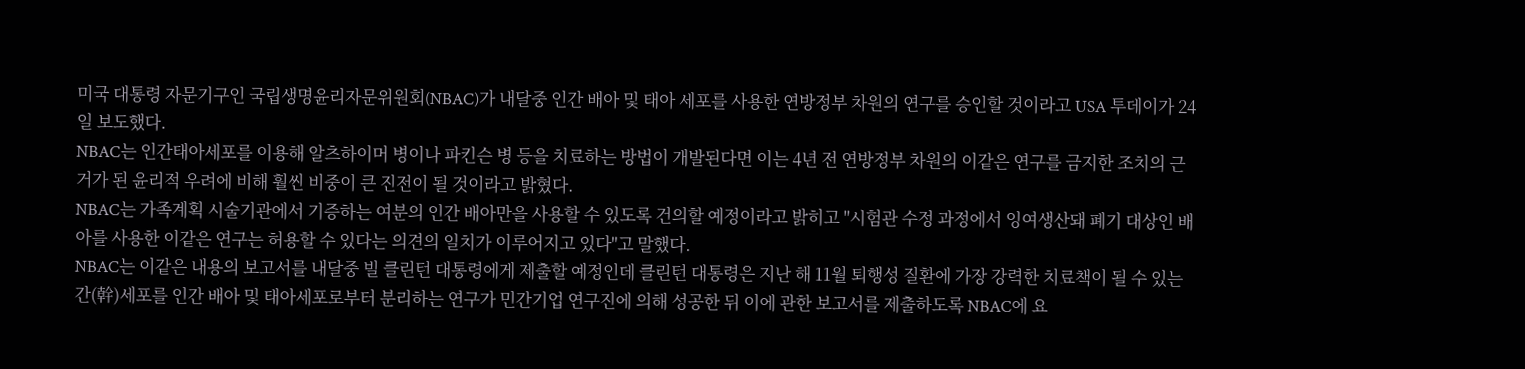미국 대통령 자문기구인 국립생명윤리자문위원회(NBAC)가 내달중 인간 배아 및 태아 세포를 사용한 연방정부 차원의 연구를 승인할 것이라고 USA 투데이가 24일 보도했다.
NBAC는 인간태아세포를 이용해 알츠하이머 병이나 파킨슨 병 등을 치료하는 방법이 개발된다면 이는 4년 전 연방정부 차원의 이같은 연구를 금지한 조치의 근거가 된 윤리적 우려에 비해 훨씬 비중이 큰 진전이 될 것이라고 밝혔다.
NBAC는 가족계획 시술기관에서 기증하는 여분의 인간 배아만을 사용할 수 있도록 건의할 예정이라고 밝히고 "시험관 수정 과정에서 잉여생산돼 폐기 대상인 배아를 사용한 이같은 연구는 허용할 수 있다는 의견의 일치가 이루어지고 있다"고 말했다.
NBAC는 이같은 내용의 보고서를 내달중 빌 클린턴 대통령에게 제출할 예정인데 클린턴 대통령은 지난 해 11월 퇴행성 질환에 가장 강력한 치료책이 될 수 있는 간(幹)세포를 인간 배아 및 태아세포로부터 분리하는 연구가 민간기업 연구진에 의해 성공한 뒤 이에 관한 보고서를 제출하도록 NBAC에 요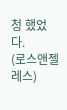청 했었다.
(로스앤젤레스)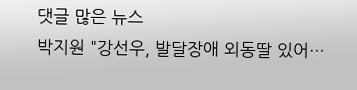댓글 많은 뉴스
박지원 "강선우, 발달장애 외동딸 있어…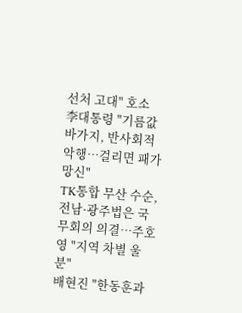선처 고대" 호소
李대통령 "기름값 바가지, 반사회적 악행…걸리면 패가망신"
TK통합 무산 수순, 전남·광주법은 국무회의 의결…주호영 "지역 차별 울분"
배현진 "한동훈과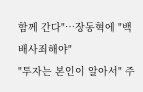함께 간다"…장동혁에 "백배사죄해야"
"투자는 본인이 알아서" 주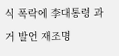식 폭락에 李대통령 과거 발언 재조명